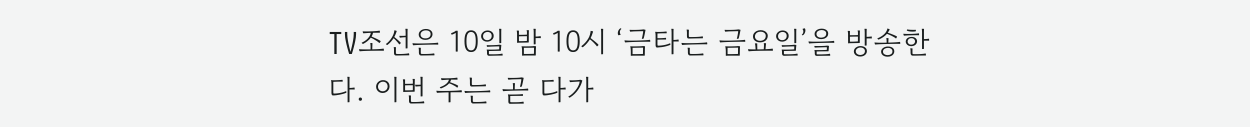TV조선은 10일 밤 10시 ‘금타는 금요일’을 방송한다. 이번 주는 곧 다가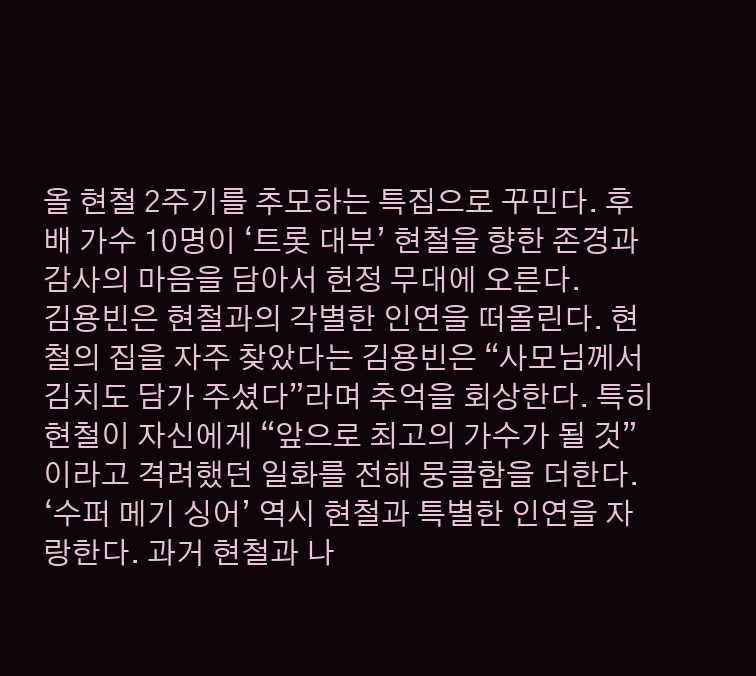올 현철 2주기를 추모하는 특집으로 꾸민다. 후배 가수 10명이 ‘트롯 대부’ 현철을 향한 존경과 감사의 마음을 담아서 헌정 무대에 오른다.
김용빈은 현철과의 각별한 인연을 떠올린다. 현철의 집을 자주 찾았다는 김용빈은 “사모님께서 김치도 담가 주셨다”라며 추억을 회상한다. 특히 현철이 자신에게 “앞으로 최고의 가수가 될 것”이라고 격려했던 일화를 전해 뭉클함을 더한다.
‘수퍼 메기 싱어’ 역시 현철과 특별한 인연을 자랑한다. 과거 현철과 나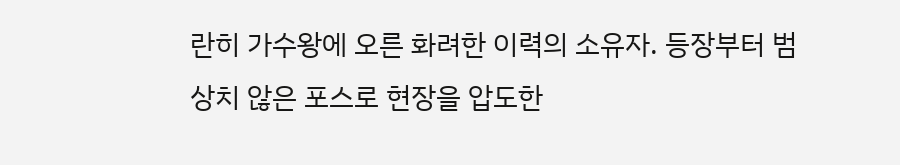란히 가수왕에 오른 화려한 이력의 소유자. 등장부터 범상치 않은 포스로 현장을 압도한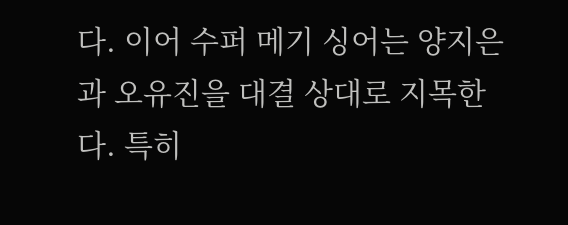다. 이어 수퍼 메기 싱어는 양지은과 오유진을 대결 상대로 지목한다. 특히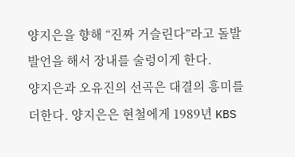양지은을 향해 “진짜 거슬린다”라고 돌발 발언을 해서 장내를 술렁이게 한다.
양지은과 오유진의 선곡은 대결의 흥미를 더한다. 양지은은 현철에게 1989년 KBS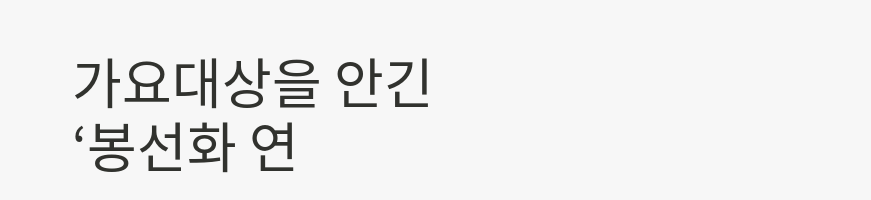가요대상을 안긴 ‘봉선화 연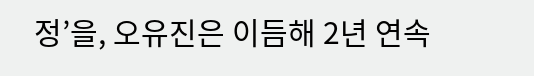정’을, 오유진은 이듬해 2년 연속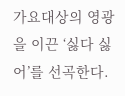가요대상의 영광을 이끈 ‘싫다 싫어’를 선곡한다.